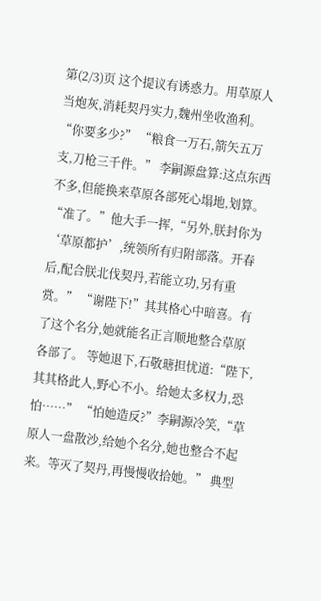第(2/3)页 这个提议有诱惑力。用草原人当炮灰,消耗契丹实力,魏州坐收渔利。 “你要多少?” “粮食一万石,箭矢五万支,刀枪三千件。” 李嗣源盘算:这点东西不多,但能换来草原各部死心塌地,划算。 “准了。”他大手一挥,“另外,朕封你为‘草原都护’,统领所有归附部落。开春后,配合朕北伐契丹,若能立功,另有重赏。” “谢陛下!”其其格心中暗喜。有了这个名分,她就能名正言顺地整合草原各部了。 等她退下,石敬瑭担忧道:“陛下,其其格此人,野心不小。给她太多权力,恐怕……” “怕她造反?”李嗣源冷笑,“草原人一盘散沙,给她个名分,她也整合不起来。等灭了契丹,再慢慢收拾她。” 典型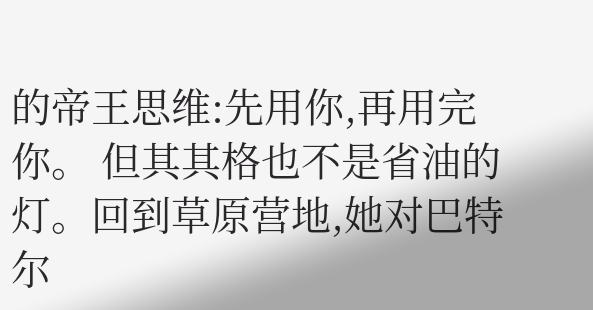的帝王思维:先用你,再用完你。 但其其格也不是省油的灯。回到草原营地,她对巴特尔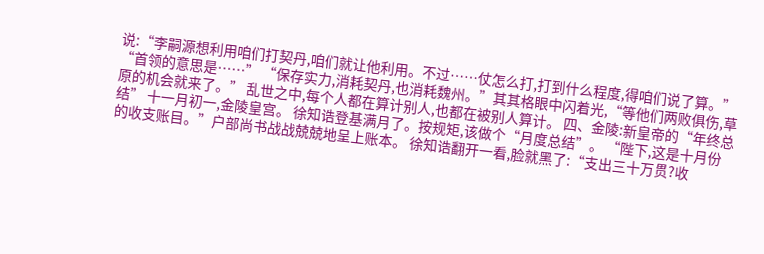说:“李嗣源想利用咱们打契丹,咱们就让他利用。不过……仗怎么打,打到什么程度,得咱们说了算。” “首领的意思是……” “保存实力,消耗契丹,也消耗魏州。”其其格眼中闪着光,“等他们两败俱伤,草原的机会就来了。” 乱世之中,每个人都在算计别人,也都在被别人算计。 四、金陵:新皇帝的“年终总结” 十一月初一,金陵皇宫。 徐知诰登基满月了。按规矩,该做个“月度总结”。 “陛下,这是十月份的收支账目。”户部尚书战战兢兢地呈上账本。 徐知诰翻开一看,脸就黑了:“支出三十万贯?收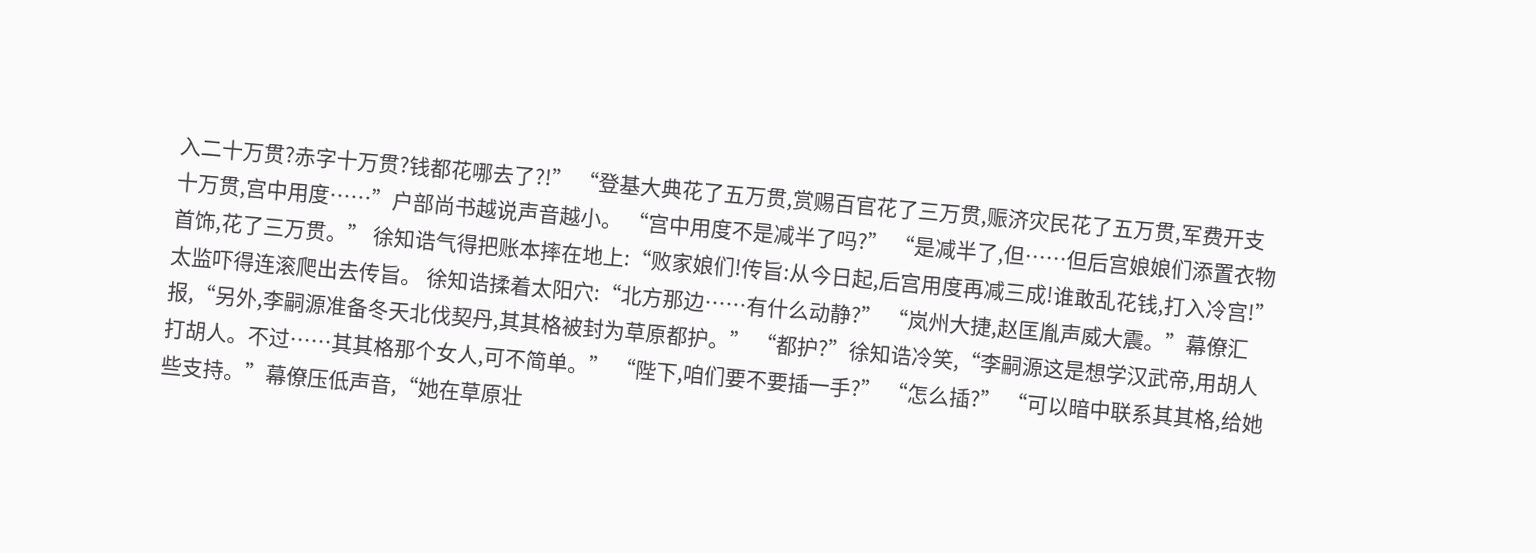入二十万贯?赤字十万贯?钱都花哪去了?!” “登基大典花了五万贯,赏赐百官花了三万贯,赈济灾民花了五万贯,军费开支十万贯,宫中用度……”户部尚书越说声音越小。 “宫中用度不是减半了吗?” “是减半了,但……但后宫娘娘们添置衣物首饰,花了三万贯。” 徐知诰气得把账本摔在地上:“败家娘们!传旨:从今日起,后宫用度再减三成!谁敢乱花钱,打入冷宫!” 太监吓得连滚爬出去传旨。 徐知诰揉着太阳穴:“北方那边……有什么动静?” “岚州大捷,赵匡胤声威大震。”幕僚汇报,“另外,李嗣源准备冬天北伐契丹,其其格被封为草原都护。” “都护?”徐知诰冷笑,“李嗣源这是想学汉武帝,用胡人打胡人。不过……其其格那个女人,可不简单。” “陛下,咱们要不要插一手?” “怎么插?” “可以暗中联系其其格,给她些支持。”幕僚压低声音,“她在草原壮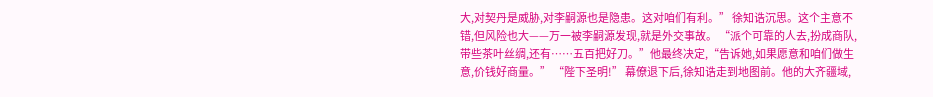大,对契丹是威胁,对李嗣源也是隐患。这对咱们有利。” 徐知诰沉思。这个主意不错,但风险也大——万一被李嗣源发现,就是外交事故。 “派个可靠的人去,扮成商队,带些茶叶丝绸,还有……五百把好刀。”他最终决定,“告诉她,如果愿意和咱们做生意,价钱好商量。” “陛下圣明!” 幕僚退下后,徐知诰走到地图前。他的大齐疆域,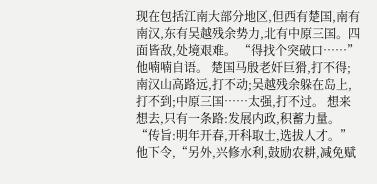现在包括江南大部分地区,但西有楚国,南有南汉,东有吴越残余势力,北有中原三国。四面皆敌,处境艰难。 “得找个突破口……”他喃喃自语。 楚国马殷老奸巨猾,打不得;南汉山高路远,打不动;吴越残余躲在岛上,打不到;中原三国……太强,打不过。 想来想去,只有一条路:发展内政,积蓄力量。 “传旨:明年开春,开科取士,选拔人才。”他下令,“另外,兴修水利,鼓励农耕,减免赋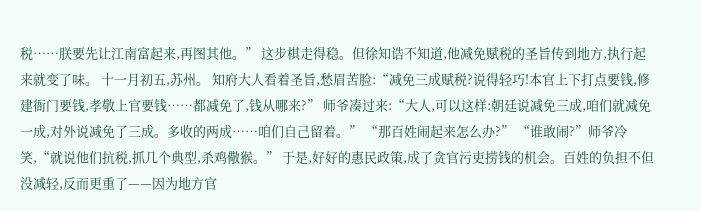税……朕要先让江南富起来,再图其他。” 这步棋走得稳。但徐知诰不知道,他减免赋税的圣旨传到地方,执行起来就变了味。 十一月初五,苏州。 知府大人看着圣旨,愁眉苦脸:“减免三成赋税?说得轻巧!本官上下打点要钱,修建衙门要钱,孝敬上官要钱……都减免了,钱从哪来?” 师爷凑过来:“大人,可以这样:朝廷说减免三成,咱们就减免一成,对外说减免了三成。多收的两成……咱们自己留着。” “那百姓闹起来怎么办?” “谁敢闹?”师爷冷笑,“就说他们抗税,抓几个典型,杀鸡儆猴。” 于是,好好的惠民政策,成了贪官污吏捞钱的机会。百姓的负担不但没减轻,反而更重了——因为地方官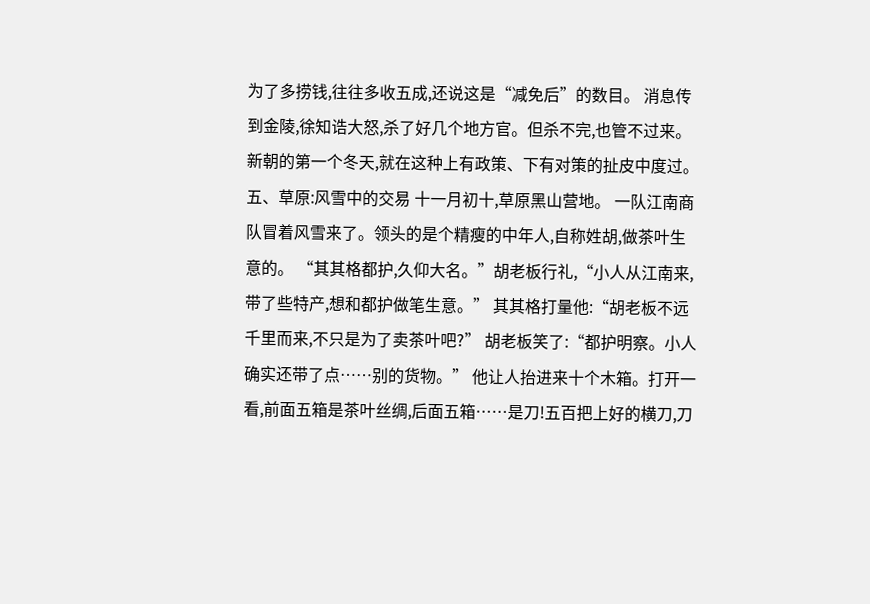为了多捞钱,往往多收五成,还说这是“减免后”的数目。 消息传到金陵,徐知诰大怒,杀了好几个地方官。但杀不完,也管不过来。新朝的第一个冬天,就在这种上有政策、下有对策的扯皮中度过。 五、草原:风雪中的交易 十一月初十,草原黑山营地。 一队江南商队冒着风雪来了。领头的是个精瘦的中年人,自称姓胡,做茶叶生意的。 “其其格都护,久仰大名。”胡老板行礼,“小人从江南来,带了些特产,想和都护做笔生意。” 其其格打量他:“胡老板不远千里而来,不只是为了卖茶叶吧?” 胡老板笑了:“都护明察。小人确实还带了点……别的货物。” 他让人抬进来十个木箱。打开一看,前面五箱是茶叶丝绸,后面五箱……是刀!五百把上好的横刀,刀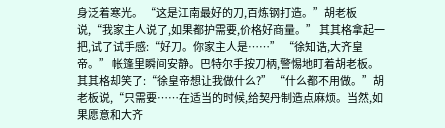身泛着寒光。 “这是江南最好的刀,百炼钢打造。”胡老板说,“我家主人说了,如果都护需要,价格好商量。” 其其格拿起一把,试了试手感:“好刀。你家主人是……” “徐知诰,大齐皇帝。” 帐篷里瞬间安静。巴特尔手按刀柄,警惕地盯着胡老板。 其其格却笑了:“徐皇帝想让我做什么?” “什么都不用做。”胡老板说,“只需要……在适当的时候,给契丹制造点麻烦。当然,如果愿意和大齐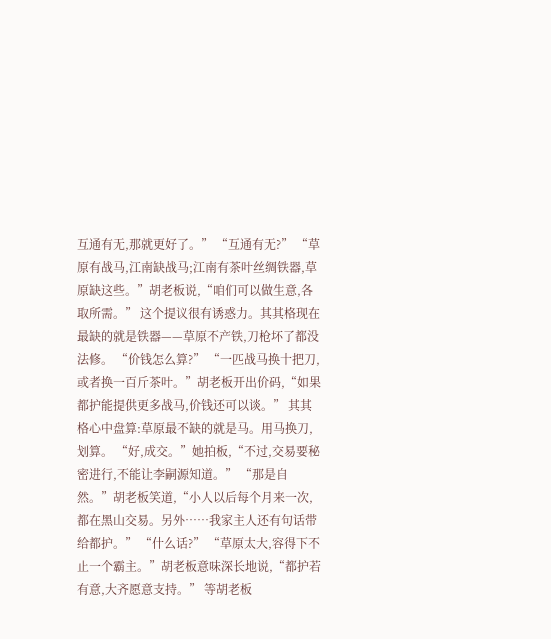互通有无,那就更好了。” “互通有无?” “草原有战马,江南缺战马;江南有茶叶丝绸铁器,草原缺这些。”胡老板说,“咱们可以做生意,各取所需。” 这个提议很有诱惑力。其其格现在最缺的就是铁器——草原不产铁,刀枪坏了都没法修。 “价钱怎么算?” “一匹战马换十把刀,或者换一百斤茶叶。”胡老板开出价码,“如果都护能提供更多战马,价钱还可以谈。” 其其格心中盘算:草原最不缺的就是马。用马换刀,划算。 “好,成交。”她拍板,“不过,交易要秘密进行,不能让李嗣源知道。” “那是自然。”胡老板笑道,“小人以后每个月来一次,都在黑山交易。另外……我家主人还有句话带给都护。” “什么话?” “草原太大,容得下不止一个霸主。”胡老板意味深长地说,“都护若有意,大齐愿意支持。” 等胡老板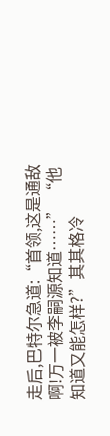走后,巴特尔急道:“首领,这是通敌啊!万一被李嗣源知道……” “他知道又能怎样?”其其格冷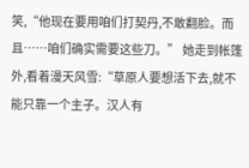笑,“他现在要用咱们打契丹,不敢翻脸。而且……咱们确实需要这些刀。” 她走到帐篷外,看着漫天风雪:“草原人要想活下去,就不能只靠一个主子。汉人有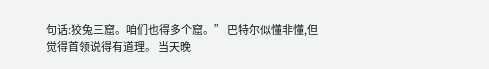句话:狡兔三窟。咱们也得多个窟。” 巴特尔似懂非懂,但觉得首领说得有道理。 当天晚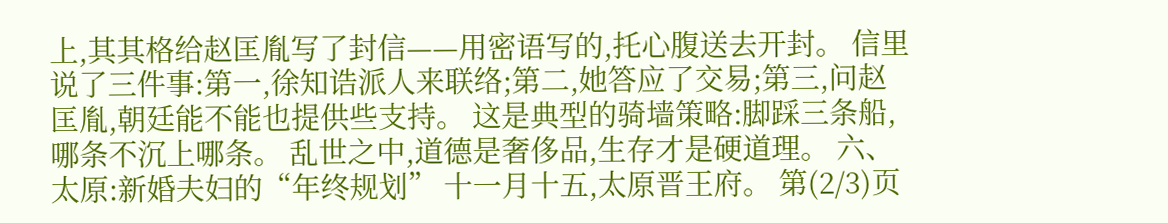上,其其格给赵匡胤写了封信——用密语写的,托心腹送去开封。 信里说了三件事:第一,徐知诰派人来联络;第二,她答应了交易;第三,问赵匡胤,朝廷能不能也提供些支持。 这是典型的骑墙策略:脚踩三条船,哪条不沉上哪条。 乱世之中,道德是奢侈品,生存才是硬道理。 六、太原:新婚夫妇的“年终规划” 十一月十五,太原晋王府。 第(2/3)页